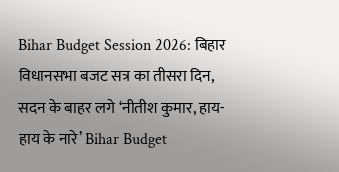Bihar Budget Session 2026: बिहार विधानसभा बजट सत्र का तीसरा दिन, सदन के बाहर लगे ‘नीतीश कुमार, हाय-हाय के नारे’ Bihar Budget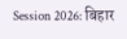Session 2026: बिहार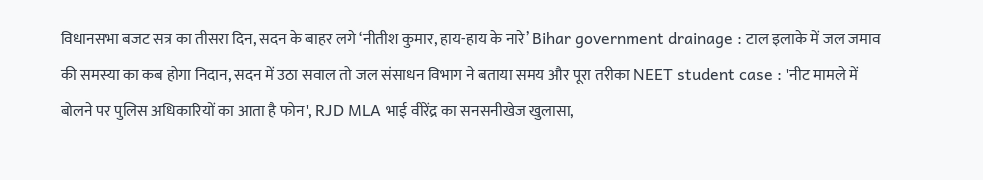विधानसभा बजट सत्र का तीसरा दिन, सदन के बाहर लगे ‘नीतीश कुमार, हाय-हाय के नारे’ Bihar government drainage : टाल इलाके में जल जमाव की समस्या का कब होगा निदान, सदन में उठा सवाल तो जल संसाधन विभाग ने बताया समय और पूरा तरीका NEET student case : 'नीट मामले में बोलने पर पुलिस अधिकारियों का आता है फोन', RJD MLA भाई वीरेंद्र का सनसनीखेज खुलासा,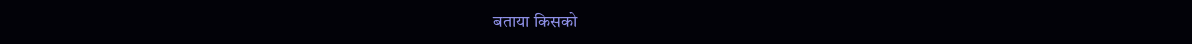बताया किसको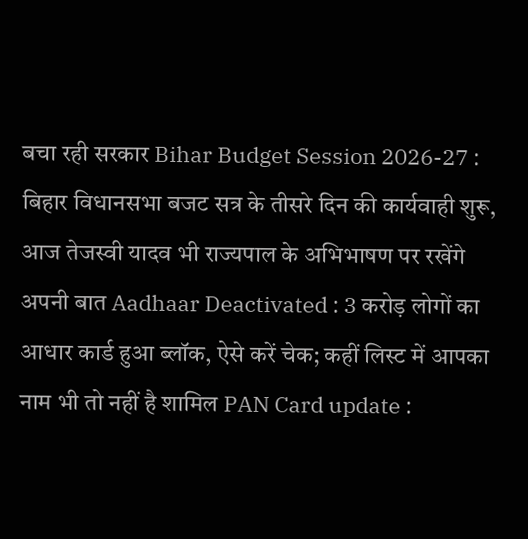बचा रही सरकार Bihar Budget Session 2026-27 : बिहार विधानसभा बजट सत्र के तीसरे दिन की कार्यवाही शुरू, आज तेजस्वी यादव भी राज्यपाल के अभिभाषण पर रखेंगे अपनी बात Aadhaar Deactivated : 3 करोड़ लोगों का आधार कार्ड हुआ ब्लॉक, ऐसे करें चेक; कहीं लिस्ट में आपका नाम भी तो नहीं है शामिल PAN Card update :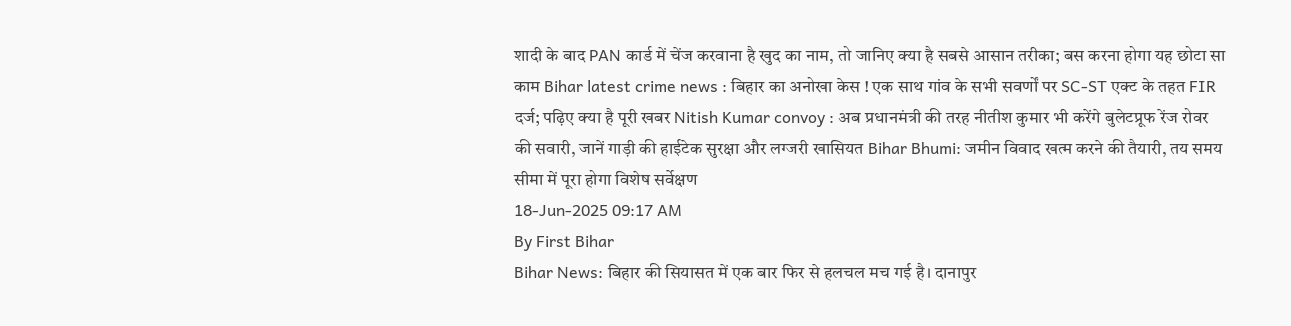शादी के बाद PAN कार्ड में चेंज करवाना है खुद का नाम, तो जानिए क्या है सबसे आसान तरीका; बस करना होगा यह छोटा सा काम Bihar latest crime news : बिहार का अनोखा केस ! एक साथ गांव के सभी सवर्णों पर SC-ST एक्ट के तहत FIR दर्ज; पढ़िए क्या है पूरी खबर Nitish Kumar convoy : अब प्रधानमंत्री की तरह नीतीश कुमार भी करेंगे बुलेटप्रूफ रेंज रोवर की सवारी, जानें गाड़ी की हाईटेक सुरक्षा और लग्जरी खासियत Bihar Bhumi: जमीन विवाद खत्म करने की तैयारी, तय समय सीमा में पूरा होगा विशेष सर्वेक्षण
18-Jun-2025 09:17 AM
By First Bihar
Bihar News: बिहार की सियासत में एक बार फिर से हलचल मच गई है। दानापुर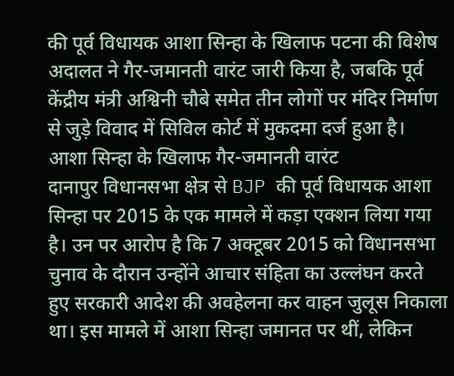की पूर्व विधायक आशा सिन्हा के खिलाफ पटना की विशेष अदालत ने गैर-जमानती वारंट जारी किया है, जबकि पूर्व केंद्रीय मंत्री अश्विनी चौबे समेत तीन लोगों पर मंदिर निर्माण से जुड़े विवाद में सिविल कोर्ट में मुकदमा दर्ज हुआ है।
आशा सिन्हा के खिलाफ गैर-जमानती वारंट
दानापुर विधानसभा क्षेत्र से BJP की पूर्व विधायक आशा सिन्हा पर 2015 के एक मामले में कड़ा एक्शन लिया गया है। उन पर आरोप है कि 7 अक्टूबर 2015 को विधानसभा चुनाव के दौरान उन्होंने आचार संहिता का उल्लंघन करते हुए सरकारी आदेश की अवहेलना कर वाहन जुलूस निकाला था। इस मामले में आशा सिन्हा जमानत पर थीं, लेकिन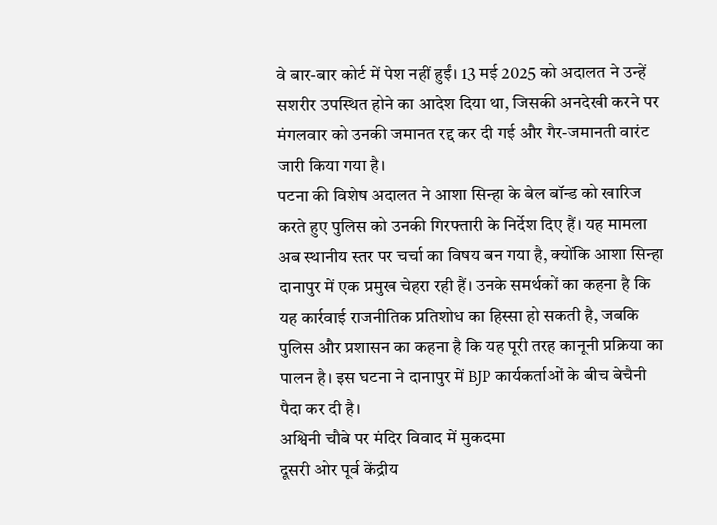वे बार-बार कोर्ट में पेश नहीं हुईं। 13 मई 2025 को अदालत ने उन्हें सशरीर उपस्थित होने का आदेश दिया था, जिसकी अनदेखी करने पर मंगलवार को उनकी जमानत रद्द कर दी गई और गैर-जमानती वारंट जारी किया गया है।
पटना की विशेष अदालत ने आशा सिन्हा के बेल बॉन्ड को खारिज करते हुए पुलिस को उनकी गिरफ्तारी के निर्देश दिए हैं। यह मामला अब स्थानीय स्तर पर चर्चा का विषय बन गया है, क्योंकि आशा सिन्हा दानापुर में एक प्रमुख चेहरा रही हैं। उनके समर्थकों का कहना है कि यह कार्रवाई राजनीतिक प्रतिशोध का हिस्सा हो सकती है, जबकि पुलिस और प्रशासन का कहना है कि यह पूरी तरह कानूनी प्रक्रिया का पालन है। इस घटना ने दानापुर में BJP कार्यकर्ताओं के बीच बेचैनी पैदा कर दी है।
अश्विनी चौबे पर मंदिर विवाद में मुकदमा
दूसरी ओर पूर्व केंद्रीय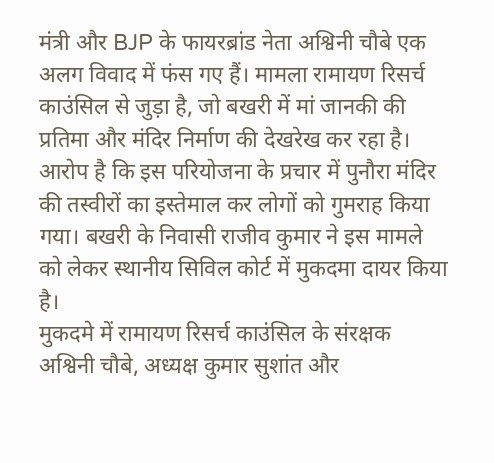मंत्री और BJP के फायरब्रांड नेता अश्विनी चौबे एक अलग विवाद में फंस गए हैं। मामला रामायण रिसर्च काउंसिल से जुड़ा है, जो बखरी में मां जानकी की प्रतिमा और मंदिर निर्माण की देखरेख कर रहा है। आरोप है कि इस परियोजना के प्रचार में पुनौरा मंदिर की तस्वीरों का इस्तेमाल कर लोगों को गुमराह किया गया। बखरी के निवासी राजीव कुमार ने इस मामले को लेकर स्थानीय सिविल कोर्ट में मुकदमा दायर किया है।
मुकदमे में रामायण रिसर्च काउंसिल के संरक्षक अश्विनी चौबे, अध्यक्ष कुमार सुशांत और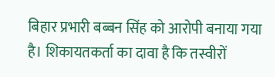बिहार प्रभारी बब्बन सिंह को आरोपी बनाया गया है। शिकायतकर्ता का दावा है कि तस्वीरों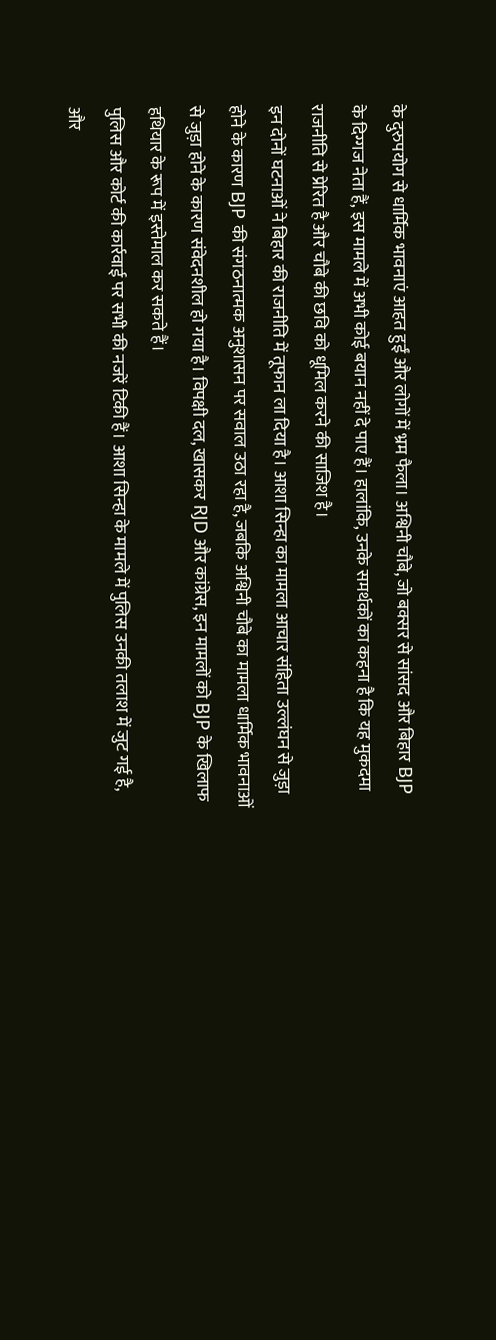के दुरुपयोग से धार्मिक भावनाएं आहत हुईं और लोगों में भ्रम फैला। अश्विनी चौबे, जो बक्सर से सांसद और बिहार BJP के दिग्गज नेता हैं, इस मामले में अभी कोई बयान नहीं दे पाए हैं। हालांकि, उनके समर्थकों का कहना है कि यह मुकदमा राजनीति से प्रेरित है और चौबे की छवि को धूमिल करने की साजिश है।
इन दोनों घटनाओं ने बिहार की राजनीति में तूफान ला दिया है। आशा सिन्हा का मामला आचार संहिता उल्लंघन से जुड़ा होने के कारण BJP की संगठनात्मक अनुशासन पर सवाल उठा रहा है, जबकि अश्विनी चौबे का मामला धार्मिक भावनाओं से जुड़ा होने के कारण संवेदनशील हो गया है। विपक्षी दल, खासकर RJD और कांग्रेस, इन मामलों को BJP के खिलाफ हथियार के रूप में इस्तेमाल कर सकते हैं।
पुलिस और कोर्ट की कार्रवाई पर सभी की नजरें टिकी हैं। आशा सिन्हा के मामले में पुलिस उनकी तलाश में जुट गई है, और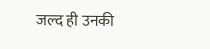जल्द ही उनकी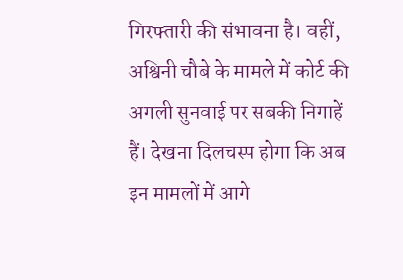गिरफ्तारी की संभावना है। वहीं, अश्विनी चौबे के मामले में कोर्ट की अगली सुनवाई पर सबकी निगाहें हैं। देखना दिलचस्प होगा कि अब इन मामलों में आगे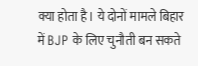क्या होता है। ये दोनों मामले बिहार में BJP के लिए चुनौती बन सकते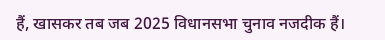हैं, खासकर तब जब 2025 विधानसभा चुनाव नजदीक हैं।